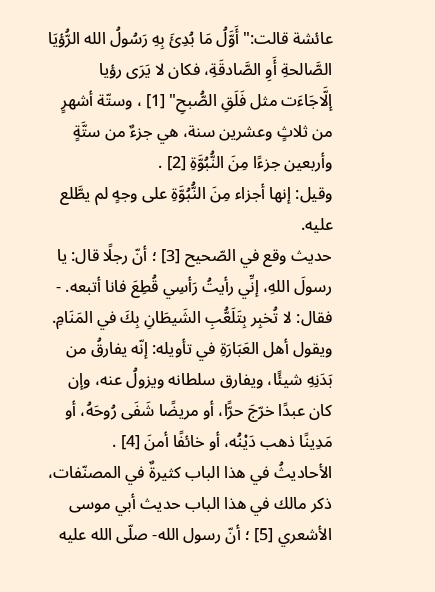عائشة قالت:"أَوَّلُ مَا بُدِئَ بِهِ رَسُولُ الله الرُّؤيَا الصَّالحةِ أَوِ الصَّادقَةِ، فكان لا يَرَى رؤيا إلَّاجَاءَت مثل فَلَقِ الصُّبحِ" [1] ، وستّة أشهرٍ من ثلاثٍ وعشرين سنة، هي جزءٌ من ستَّةٍ وأربعين جزءًا مِنَ النُّبُوَّةِ [2] .
وقيل: إنها أجزاء مِنَ النُّبُوَّةِ على وجهٍ لم يطَّلع عليه.
حديث وقع في الصّحيح [3] ؛ أنّ رجلًا قال: يا رسولَ اللهِ، إنِّي رأيتُ رَأسِي قُطِعَ فانا أتبعه. - فقال: لا تُخبِر بِتَلَعُّبِ الشَيطَانِ بِكَ في المَنَامِ.
ويقول أهل العَبَارَةِ في تأويله: إنّه يفارقُ من بَدَنِهِ شيئًا، ويفارق سلطانه ويزولُ عنه، وإن كان عبدًا خرّجَ حرًّا، أو مريضًا شَفَى رُوحَهُ، أو مَدِينًا ذهب دَيْنُه، أو خائفًا أمنَ [4] .
الأحاديثُ في هذا الباب كثيرةٌ في المصنّفات، ذكر مالك في هذا الباب حديث أبي موسى الأشعري [5] ؛ أنّ رسول الله- صلّى الله عليه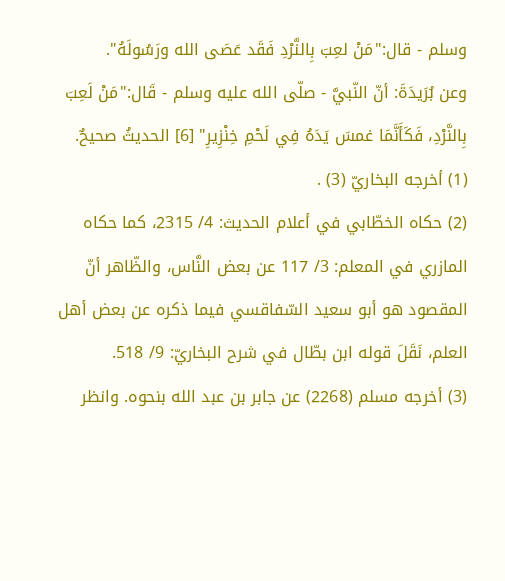وسلم - قال:"مَنْ لعِبَ بِالنَّرْدِ فَقَد عَصَى الله ورَسُولَهُ".
وعن بُرَيدَةَ: أنّ النّبيَّ - صلّى الله عليه وسلم - قَال:"مَنْ لَعِبَ بِالنَّرْدِ، فَكَأَنَّمَا غمسَ يَدَهُ فِي لَحْمِ خِنْزِيرِ" [6] الحديثُ صحيحٌ.
(1) أخرجه البخاريّ (3) .
(2) حكاه الخطّابي في أعلام الحديث: 4/ 2315، كما حكاه المازري في المعلم: 3/ 117 عن بعض النَّاس، والظّاهر أنّ المقصود هو أبو سعيد السّفاقسي فيما ذكره عن بعض أهل العلم، نَقَلَ قوله ابن بطّال في شرح البخاريّ: 9/ 518.
(3) أخرجه مسلم (2268) عن جابر بن عبد الله بنحوه. وانظر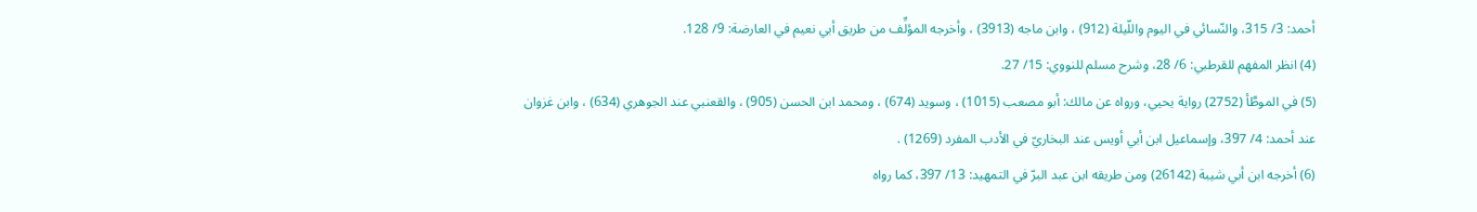أحمد: 3/ 315، والنّسائي في اليوم واللّيلة (912) ، وابن ماجه (3913) ، وأخرجه المؤلِّف من طريق أبي نعيم في العارضة: 9/ 128.
(4) انظر المفهم للقرطبي: 6/ 28، وشرح مسلم للنووي: 15/ 27.
(5) في الموطَّأ (2752) رواية يحيي، ورواه عن مالك: أبو مصعب (1015) ، وسويد (674) ، ومحمد ابن الحسن (905) ، والقعنبي عند الجوهري (634) ، وابن غزوان عند أحمد: 4/ 397، وإسماعيل ابن أبي أويس عند البخاريّ في الأدب المفرد (1269) .
(6) أخرجه ابن أبي شيبة (26142) ومن طريقه ابن عبد البرّ في التمهيد: 13/ 397، كما رواه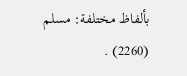بألفاظ مختلفة: مسلم (2260) .